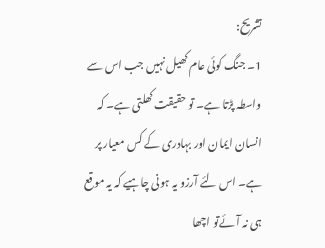تشریح:
1۔ جنگ کوئی عام کھیل نہیں جب اس سے واسطہ پڑتا ہے۔ تو حقیقت کھلتی ہے۔ کہ انسان ایمان اور بہادری کے کس معیار پر ہے۔ اس لئے آرزو یہ ہونی چاہیے کہ یہ موقع ہی نہ آئےتو اچھا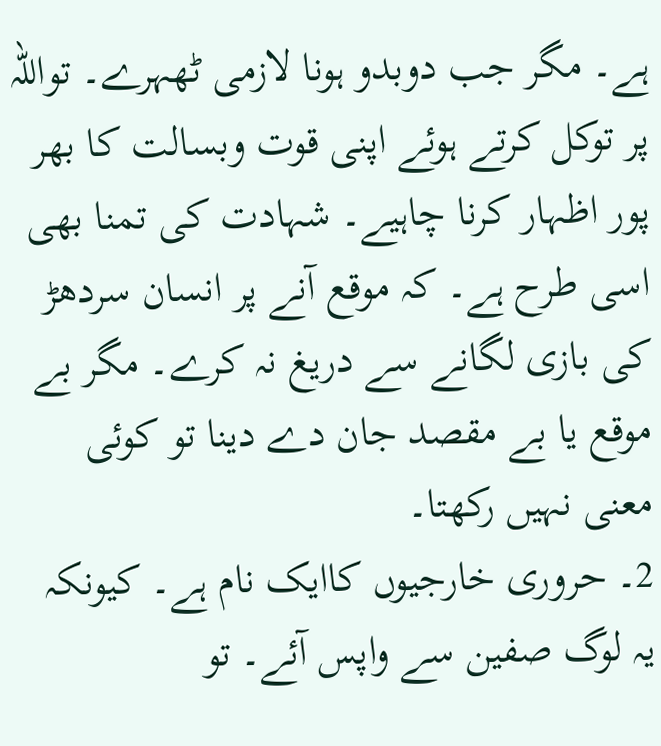ہے۔ مگر جب دوبدو ہونا لازمی ٹھہرے۔ تواللہ پر توکل کرتے ہوئے اپنی قوت وبسالت کا بھر پور اظہار کرنا چاہیے۔ شہادت کی تمنا بھی اسی طرح ہے۔ کہ موقع آنے پر انسان سردھڑ کی بازی لگانے سے دریغ نہ کرے۔ مگر بے موقع یا بے مقصد جان دے دینا تو کوئی معنی نہیں رکھتا۔
2۔ حروری خارجیوں کاایک نام ہے۔ کیونکہ یہ لوگ صفین سے واپس آئے۔ تو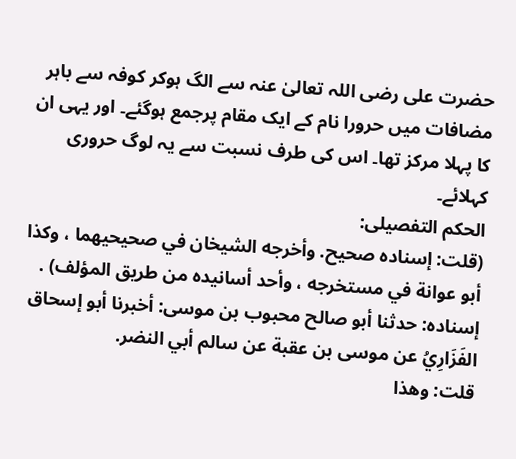حضرت علی رضی اللہ تعالیٰ عنہ سے الگ ہوکر کوفہ سے باہر مضافات میں حرورا نام کے ایک مقام پرجمع ہوگئے۔ اور یہی ان کا پہلا مرکز تھا۔ اس کی طرف نسبت سے یہ لوگ حروری کہلائے۔
الحکم التفصیلی:
(قلت: إسناده صحيح. وأخرجه الشيخان في صحيحيهما ، وكذا أبو عوانة في مستخرجه ، وأحد أسانيده من طريق المؤلف) . إسناده: حدثنا أبو صالح محبوب بن موسى: أخبرنا أبو إسحاق الفَزَارِيُ عن موسى بن عقبة عن سالم أبي النضر.
قلت: وهذا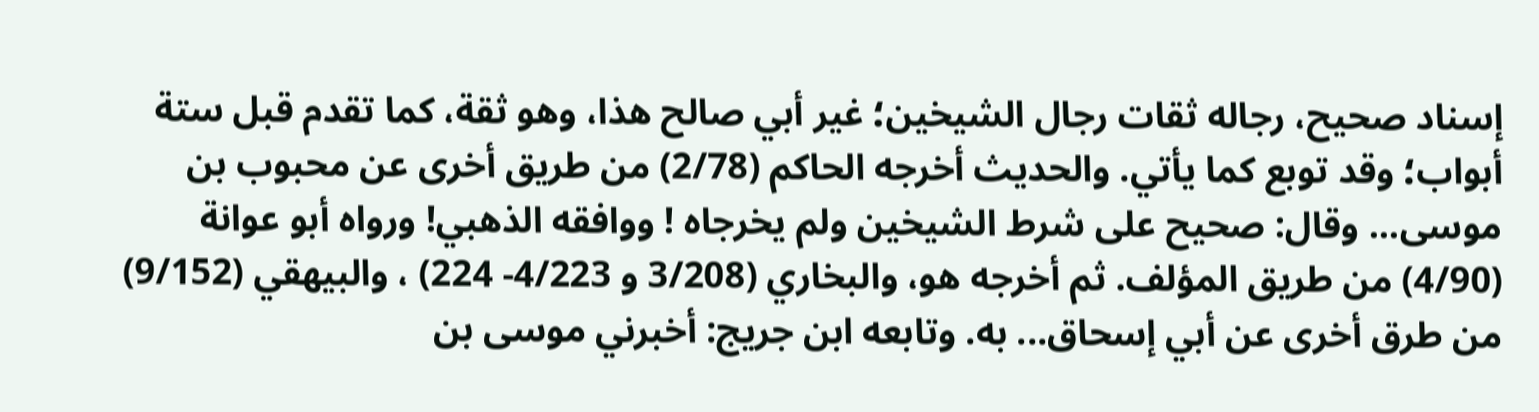إسناد صحيح، رجاله ثقات رجال الشيخين؛ غير أبي صالح هذا، وهو ثقة، كما تقدم قبل ستة أبواب؛ وقد توبع كما يأتي. والحديث أخرجه الحاكم (2/78) من طريق أخرى عن محبوب بن موسى... وقال: صحيح على شرط الشيخين ولم يخرجاه ! ووافقه الذهبي! ورواه أبو عوانة (4/90) من طريق المؤلف. ثم أخرجه هو، والبخاري (3/208 و 4/223- 224) ، والبيهقي (9/152) من طرق أخرى عن أبي إسحاق... به. وتابعه ابن جريج: أخبرني موسى بن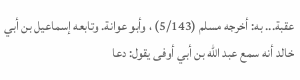عقبة... به: أخرجه مسلم (5/143) ، وأبو عوانة. وتابعه إسماعيل بن أبي خالد أنه سمع عبد الله بن أبي أوفى يقول: دعا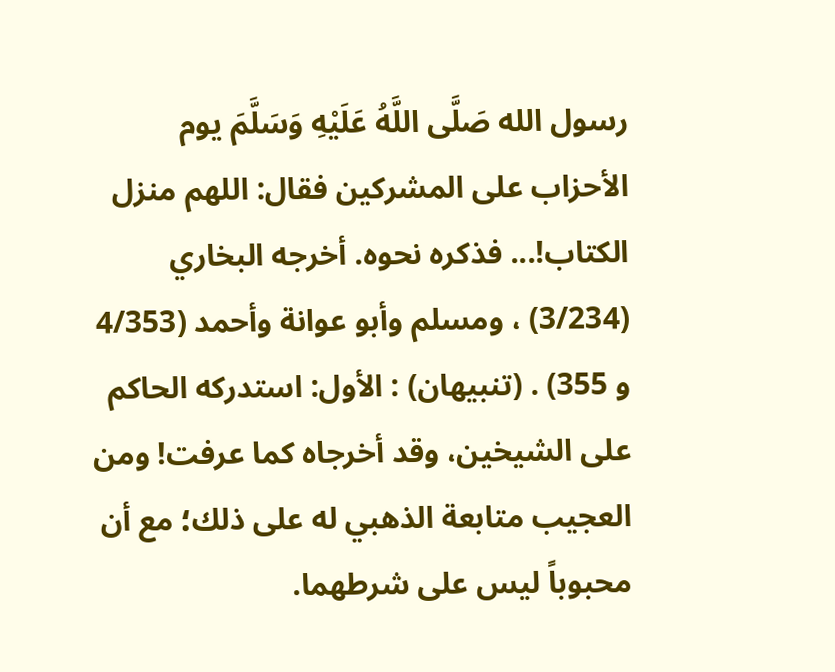رسول الله صَلَّى اللَّهُ عَلَيْهِ وَسَلَّمَ يوم الأحزاب على المشركين فقال: اللهم منزل الكتاب!... فذكره نحوه. أخرجه البخاري (3/234) ، ومسلم وأبو عوانة وأحمد (4/353 و 355) . (تنبيهان) : الأول: استدركه الحاكم على الشيخين، وقد أخرجاه كما عرفت! ومن العجيب متابعة الذهبي له على ذلك؛ مع أن محبوباً ليس على شرطهما.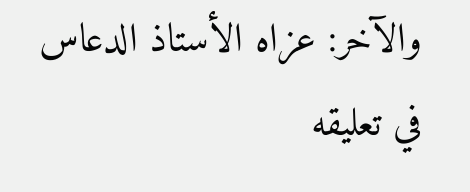والآخر: عزاه الأستاذ الدعاس في تعليقه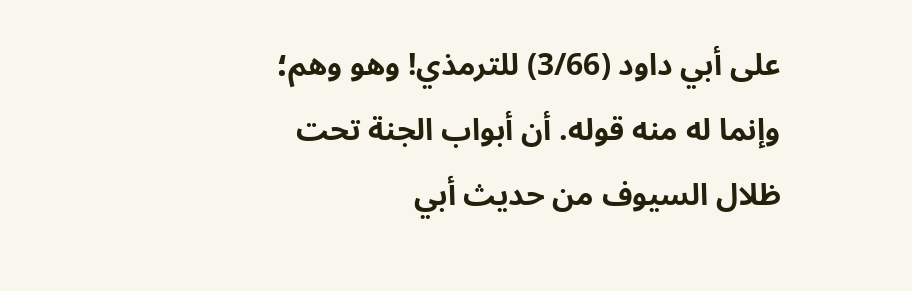على أبي داود (3/66) للترمذي! وهو وهم؛ وإنما له منه قوله. أن أبواب الجنة تحت ظلال السيوف من حديث أبي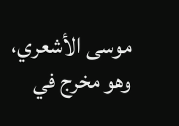موسى الأشعري، وهو مخرج في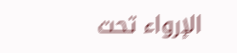الإرواء تحت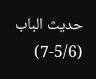حديث الباب (5/6-7)